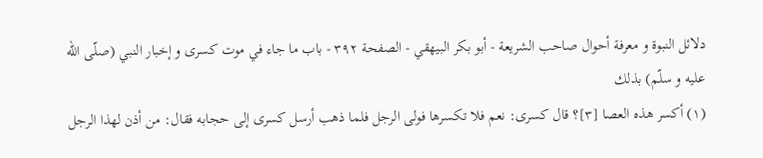دلائل النبوة و معرفة أحوال صاحب الشريعة - أبو بكر البيهقي - الصفحة ٣٩٢ - باب ما جاء في موت كسرى و إخبار النبي (صلّى اللّه عليه و سلّم) بذلك
(١) أكسر هذه العصا [٣]؟ قال كسرى: نعم فلا تكسرها فولى الرجل فلما ذهب أرسل كسرى إلى حجابه فقال: من أذن لهذا الرجل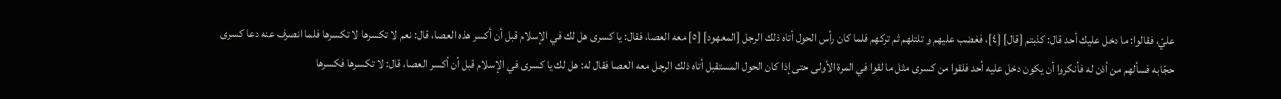عليّ، فقالوا: ما دخل عليك أحد قال: كذبتم [قال] [٤]، فغضب عليهم و تلتلهم ثم تركهم فلما كان رأس الحول أتاه ذلك الرجل [المعهود] [٥] معه العصا، فقال: يا كسرى هل لك في الإسلام قبل أن أكسر هذه العصا، قال: نعم لا تكسرها لا تكسرها فلما انصرف عنه دعا كسرى حجّابه فسألهم من أذن له فأنكروا أن يكون دخل عليه أحد فلقوا من كسرى مثل ما لقوا في المرة الأولى حتى إذا كان الحول المستقبل أتاه ذلك الرجل معه العصا فقال له: هل لك يا كسرى في الإسلام قبل أن أكسر العصا، قال: لا تكسرها فكسرها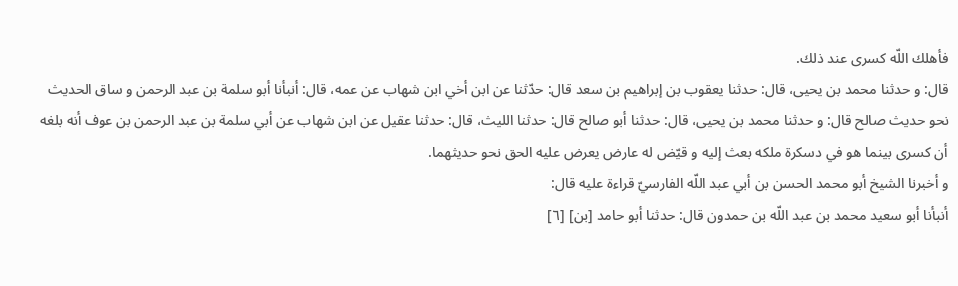فأهلك اللّه كسرى عند ذلك.
قال: و حدثنا محمد بن يحيى، قال: حدثنا يعقوب بن إبراهيم بن سعد قال: حدّثنا عن ابن أخي ابن شهاب عن عمه، قال: أنبأنا أبو سلمة بن عبد الرحمن و ساق الحديث نحو حديث صالح قال: و حدثنا محمد بن يحيى، قال: حدثنا أبو صالح قال: حدثنا الليث، قال: حدثنا عقيل عن ابن شهاب عن أبي سلمة بن عبد الرحمن بن عوف أنه بلغه أن كسرى بينما هو في دسكرة ملكه بعث إليه و قيّض له عارض يعرض عليه الحق نحو حديثهما.
و أخبرنا الشيخ أبو محمد الحسن بن أبي عبد اللّه الفارسيّ قراءة عليه قال:
أنبأنا أبو سعيد محمد بن عبد اللّه بن حمدون قال: حدثنا أبو حامد [بن] [٦]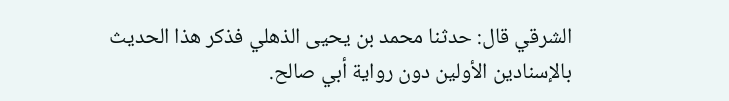الشرقي قال: حدثنا محمد بن يحيى الذهلي فذكر هذا الحديث بالإسنادين الأولين دون رواية أبي صالح.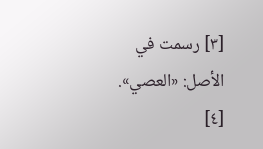[٣] رسمت في الأصل: «العصي».
[٤]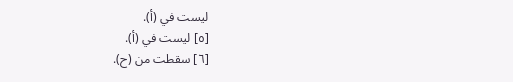ليست في (أ).
[٥] ليست في (أ).
[٦] سقطت من (ح).